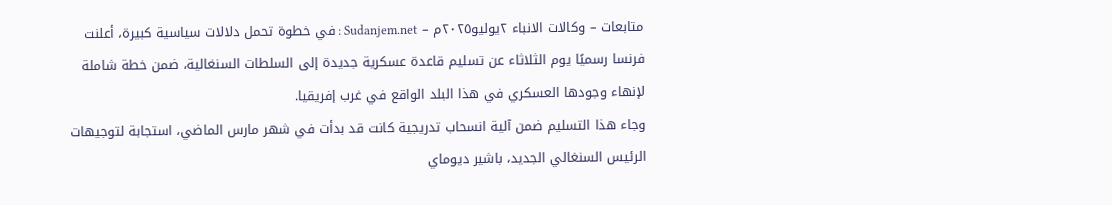متابعات – وكالات الانباء ٢يوليو٢٠٢٥م – Sudanjem.net : في خطوة تحمل دلالات سياسية كبيرة، أعلنت فرنسا رسميًا يوم الثلاثاء عن تسليم قاعدة عسكرية جديدة إلى السلطات السنغالية، ضمن خطة شاملة لإنهاء وجودها العسكري في هذا البلد الواقع في غرب إفريقيا.
وجاء هذا التسليم ضمن آلية انسحاب تدريجية كانت قد بدأت في شهر مارس الماضي، استجابة لتوجيهات الرئيس السنغالي الجديد، باشير ديوماي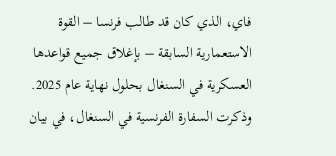فاي، الذي كان قد طالب فرنسا – القوة الاستعمارية السابقة – بإغلاق جميع قواعدها العسكرية في السنغال بحلول نهاية عام 2025.
وذكرت السفارة الفرنسية في السنغال، في بيان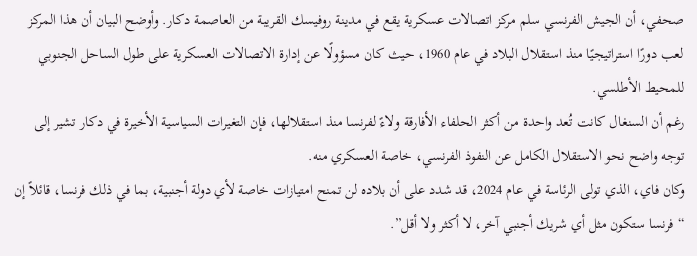صحفي، أن الجيش الفرنسي سلم مركز اتصالات عسكرية يقع في مدينة روفيسك القريبة من العاصمة دكار. وأوضح البيان أن هذا المركز لعب دورًا استراتيجيًا منذ استقلال البلاد في عام 1960، حيث كان مسؤولًا عن إدارة الاتصالات العسكرية على طول الساحل الجنوبي للمحيط الأطلسي.
رغم أن السنغال كانت تُعد واحدة من أكثر الحلفاء الأفارقة ولاءً لفرنسا منذ استقلالها، فإن التغيرات السياسية الأخيرة في دكار تشير إلى توجه واضح نحو الاستقلال الكامل عن النفوذ الفرنسي، خاصة العسكري منه.
وكان فاي، الذي تولى الرئاسة في عام 2024، قد شدد على أن بلاده لن تمنح امتيازات خاصة لأي دولة أجنبية، بما في ذلك فرنسا، قائلاً إن “فرنسا ستكون مثل أي شريك أجنبي آخر، لا أكثر ولا أقل”.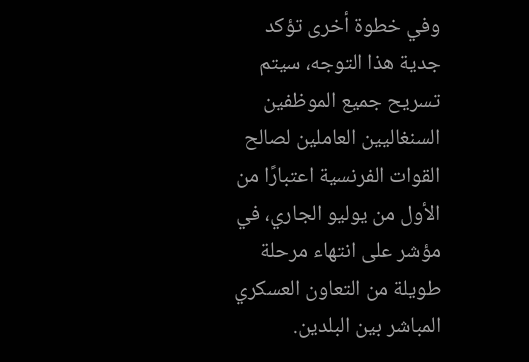وفي خطوة أخرى تؤكد جدية هذا التوجه، سيتم تسريح جميع الموظفين السنغاليين العاملين لصالح القوات الفرنسية اعتبارًا من الأول من يوليو الجاري، في مؤشر على انتهاء مرحلة طويلة من التعاون العسكري المباشر بين البلدين.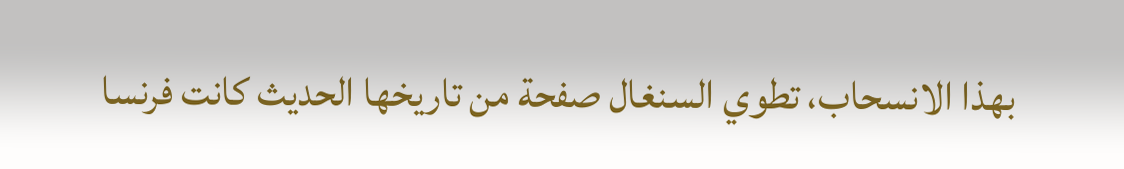بهذا الانسحاب، تطوي السنغال صفحة من تاريخها الحديث كانت فرنسا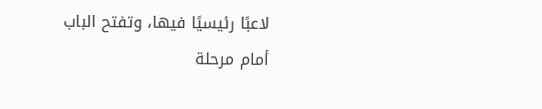لاعبًا رئيسيًا فيها، وتفتح الباب أمام مرحلة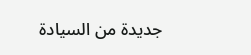جديدة من السيادة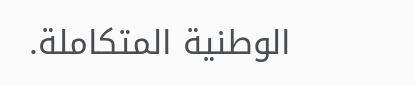الوطنية المتكاملة.